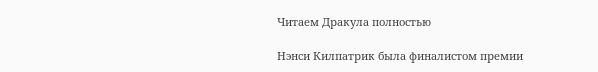Читаем Дракула полностью

Нэнси Килпатрик была финалистом премии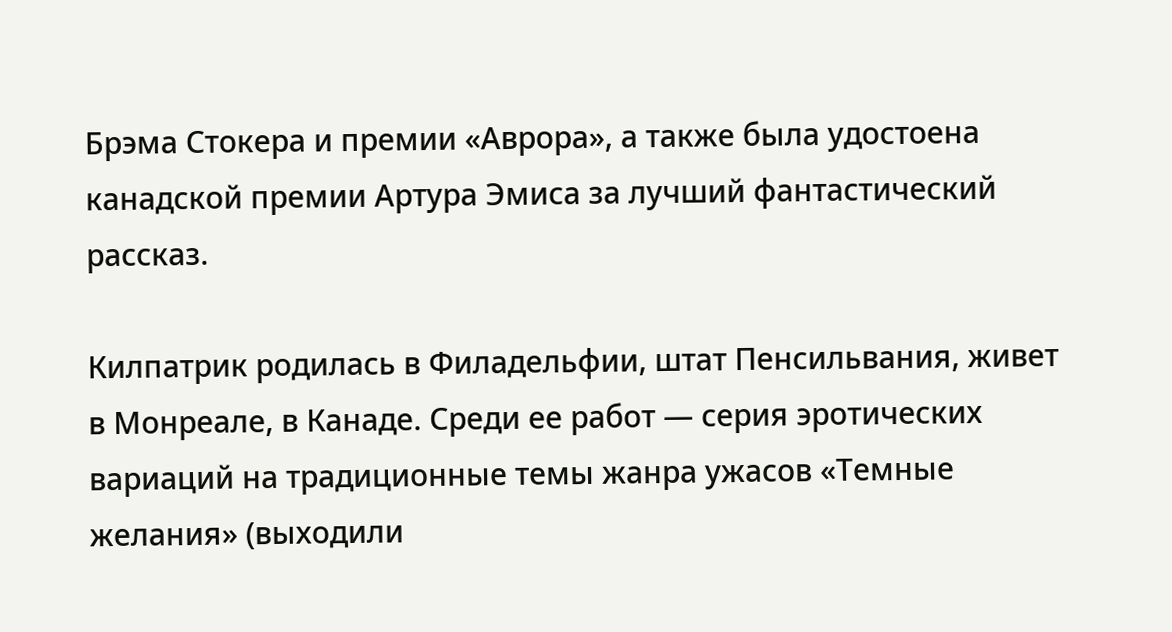Брэма Стокера и премии «Аврора», а также была удостоена канадской премии Артура Эмиса за лучший фантастический рассказ.

Килпатрик родилась в Филадельфии, штат Пенсильвания, живет в Монреале, в Канаде. Среди ее работ — серия эротических вариаций на традиционные темы жанра ужасов «Темные желания» (выходили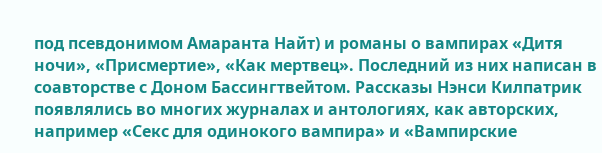под псевдонимом Амаранта Найт) и романы о вампирах «Дитя ночи», «Присмертие», «Как мертвец». Последний из них написан в соавторстве с Доном Бассингтвейтом. Рассказы Нэнси Килпатрик появлялись во многих журналах и антологиях, как авторских, например «Секс для одинокого вампира» и «Вампирские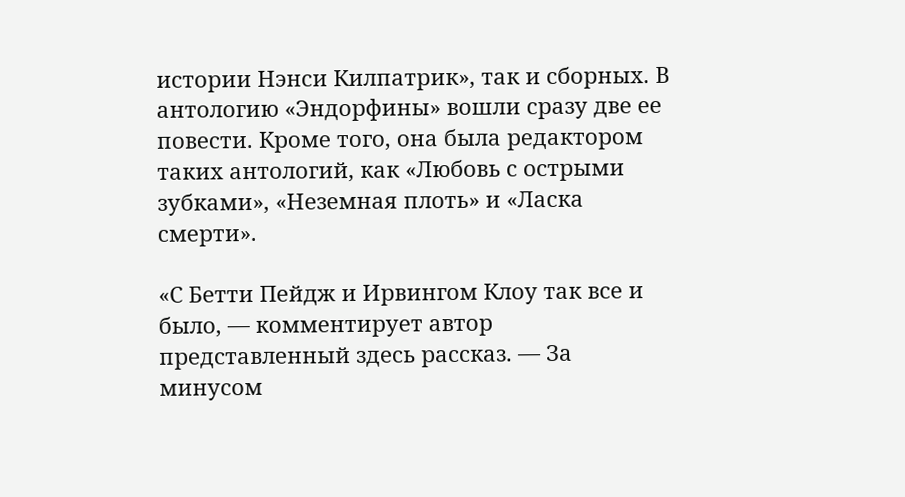истории Нэнси Килпатрик», так и сборных. В антологию «Эндорфины» вошли сразу две ее повести. Кроме того, она была редактором таких антологий, как «Любовь с острыми зубками», «Неземная плоть» и «Ласка смерти».

«С Бетти Пейдж и Ирвингом Клоу так все и было, — комментирует автор представленный здесь рассказ. — За минусом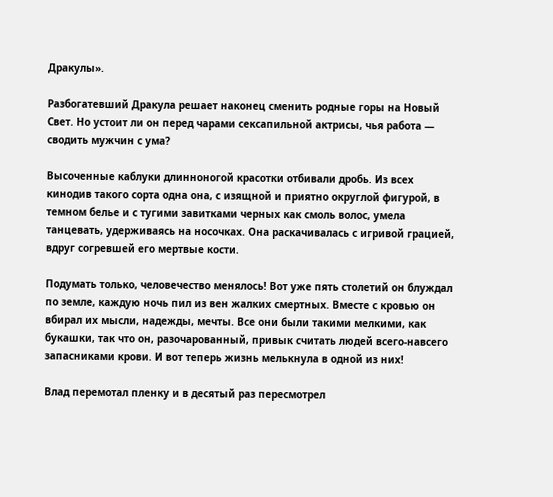Дракулы».

Разбогатевший Дракула решает наконец сменить родные горы на Новый Свет. Но устоит ли он перед чарами сексапильной актрисы, чья работа — сводить мужчин с ума?

Высоченные каблуки длинноногой красотки отбивали дробь. Из всех кинодив такого сорта одна она, с изящной и приятно округлой фигурой, в темном белье и с тугими завитками черных как смоль волос, умела танцевать, удерживаясь на носочках. Она раскачивалась с игривой грацией, вдруг согревшей его мертвые кости.

Подумать только, человечество менялось! Вот уже пять столетий он блуждал по земле, каждую ночь пил из вен жалких смертных. Вместе с кровью он вбирал их мысли, надежды, мечты. Все они были такими мелкими, как букашки, так что он, разочарованный, привык считать людей всего-навсего запасниками крови. И вот теперь жизнь мелькнула в одной из них!

Влад перемотал пленку и в десятый раз пересмотрел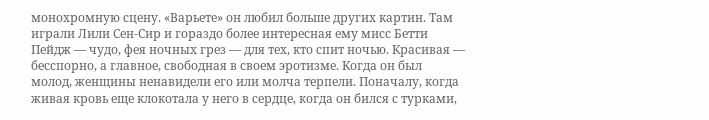монохромную сцену. «Варьете» он любил больше других картин. Там играли Лили Сен-Сир и гораздо более интересная ему мисс Бетти Пейдж — чудо, фея ночных грез — для тех, кто спит ночью. Красивая — бесспорно, а главное, свободная в своем эротизме. Когда он был молод, женщины ненавидели его или молча терпели. Поначалу, когда живая кровь еще клокотала у него в сердце, когда он бился с турками,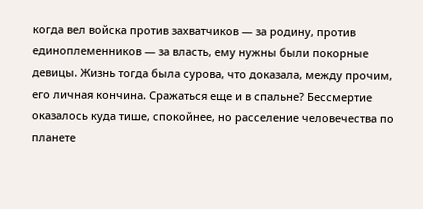когда вел войска против захватчиков — за родину, против единоплеменников — за власть, ему нужны были покорные девицы. Жизнь тогда была сурова, что доказала, между прочим, его личная кончина. Сражаться еще и в спальне? Бессмертие оказалось куда тише, спокойнее, но расселение человечества по планете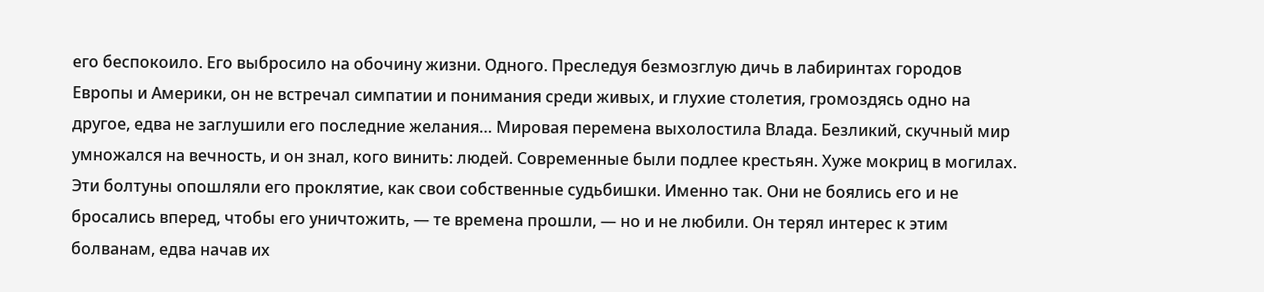его беспокоило. Его выбросило на обочину жизни. Одного. Преследуя безмозглую дичь в лабиринтах городов Европы и Америки, он не встречал симпатии и понимания среди живых, и глухие столетия, громоздясь одно на другое, едва не заглушили его последние желания… Мировая перемена выхолостила Влада. Безликий, скучный мир умножался на вечность, и он знал, кого винить: людей. Современные были подлее крестьян. Хуже мокриц в могилах. Эти болтуны опошляли его проклятие, как свои собственные судьбишки. Именно так. Они не боялись его и не бросались вперед, чтобы его уничтожить, — те времена прошли, — но и не любили. Он терял интерес к этим болванам, едва начав их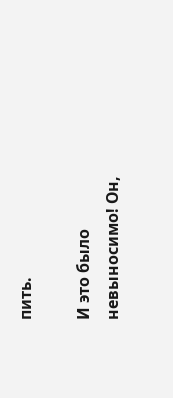пить.

И это было невыносимо! Он,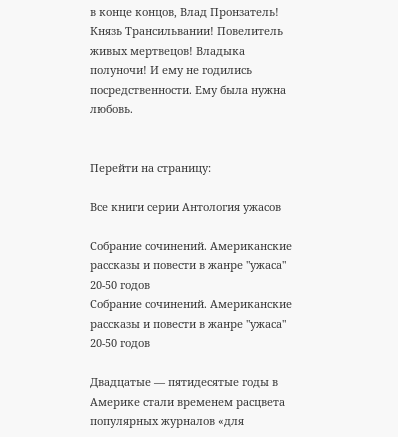в конце концов, Влад Пронзатель! Князь Трансильвании! Повелитель живых мертвецов! Владыка полуночи! И ему не годились посредственности. Ему была нужна любовь.


Перейти на страницу:

Все книги серии Антология ужасов

Собрание сочинений. Американские рассказы и повести в жанре "ужаса" 20-50 годов
Собрание сочинений. Американские рассказы и повести в жанре "ужаса" 20-50 годов

Двадцатые — пятидесятые годы в Америке стали временем расцвета популярных журналов «для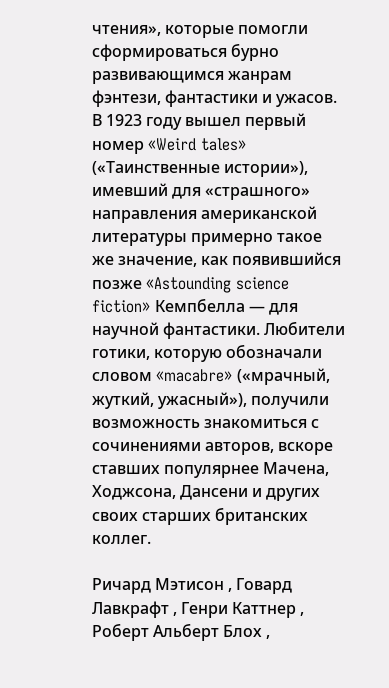чтения», которые помогли сформироваться бурно развивающимся жанрам фэнтези, фантастики и ужасов. В 1923 году вышел первый номер «Weird tales» («Таинственные истории»), имевший для «страшного» направления американской литературы примерно такое же значение, как появившийся позже «Astounding science fiction» Кемпбелла — для научной фантастики. Любители готики, которую обозначали словом «macabre» («мрачный, жуткий, ужасный»), получили возможность знакомиться с сочинениями авторов, вскоре ставших популярнее Мачена, Ходжсона, Дансени и других своих старших британских коллег.

Ричард Мэтисон , Говард Лавкрафт , Генри Каттнер , Роберт Альберт Блох ,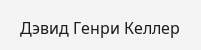Дэвид Генри Келлер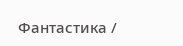Фантастика /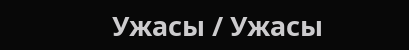Ужасы / Ужасы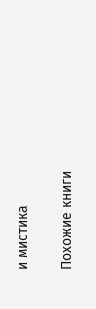и мистика

Похожие книги